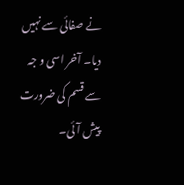نے صفائی سے نہیں دیا۔ آخر اسی و جہ سے قسم کی ضرورت پیش آئی۔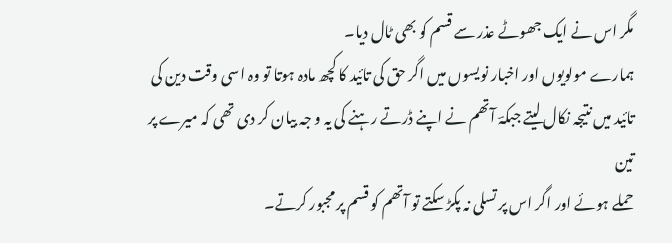مگر اس نے ایک جھوٹے عذر سے قسم کو بھی ٹال دیا۔
ہمارے مولویوں اور اخبار نویسوں میں اگر حق کی تائید کا کچھ مادہ ہوتا تو وہ اسی وقت دین کی تائید میں نتیجہ نکال لیتے جبکہؔ آتھم نے اپنے ڈرتے رہنے کی یہ و جہ بیان کر دی تھی کہ میرے پر تین
حملے ہوئے اور اگر اس پر تسلی نہ پکڑ سکتے تو آتھم کو قسم پر مجبور کرتے۔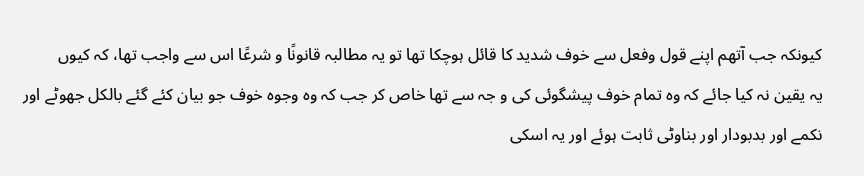کیونکہ جب آتھم اپنے قول وفعل سے خوف شدید کا قائل ہوچکا تھا تو یہ مطالبہ قانونًا و شرعًا اس سے واجب تھا، کہ کیوں
یہ یقین نہ کیا جائے کہ وہ تمام خوف پیشگوئی کی و جہ سے تھا خاص کر جب کہ وہ وجوہ خوف جو بیان کئے گئے بالکل جھوٹے اور نکمے اور بدبودار اور بناوٹی ثابت ہوئے اور یہ اسکی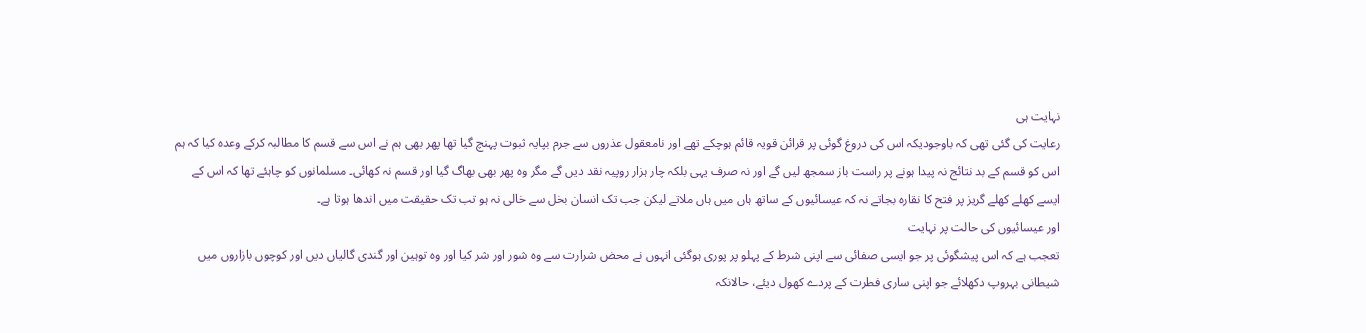نہایت ہی
رعایت کی گئی تھی کہ باوجودیکہ اس کی دروغ گوئی پر قرائن قویہ قائم ہوچکے تھے اور نامعقول عذروں سے جرم بپایہ ثبوت پہنچ گیا تھا پھر بھی ہم نے اس سے قسم کا مطالبہ کرکے وعدہ کیا کہ ہم
اس کو قسم کے بد نتائج نہ پیدا ہونے پر راست باز سمجھ لیں گے اور نہ صرف یہی بلکہ چار ہزار روپیہ نقد دیں گے مگر وہ پھر بھی بھاگ گیا اور قسم نہ کھائی۔ مسلمانوں کو چاہئے تھا کہ اس کے
ایسے کھلے کھلے گریز پر فتح کا نقارہ بجاتے نہ کہ عیسائیوں کے ساتھ ہاں میں ہاں ملاتے لیکن جب تک انسان بخل سے خالی نہ ہو تب تک حقیقت میں اندھا ہوتا ہے۔
اور عیسائیوں کی حالت پر نہایت
تعجب ہے کہ اس پیشگوئی پر جو ایسی صفائی سے اپنی شرط کے پہلو پر پوری ہوگئی انہوں نے محض شرارت سے وہ شور اور شر کیا اور وہ توہین اور گندی گالیاں دیں اور کوچوں بازاروں میں
شیطانی بہروپ دکھلائے جو اپنی ساری فطرت کے پردے کھول دیئے، حالانکہ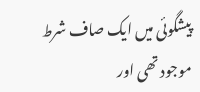پیشگوئی میں ایک صاف شرط موجود تھی اور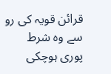قرائن قویہ کی رو سے وہ شرط پوری ہوچکی